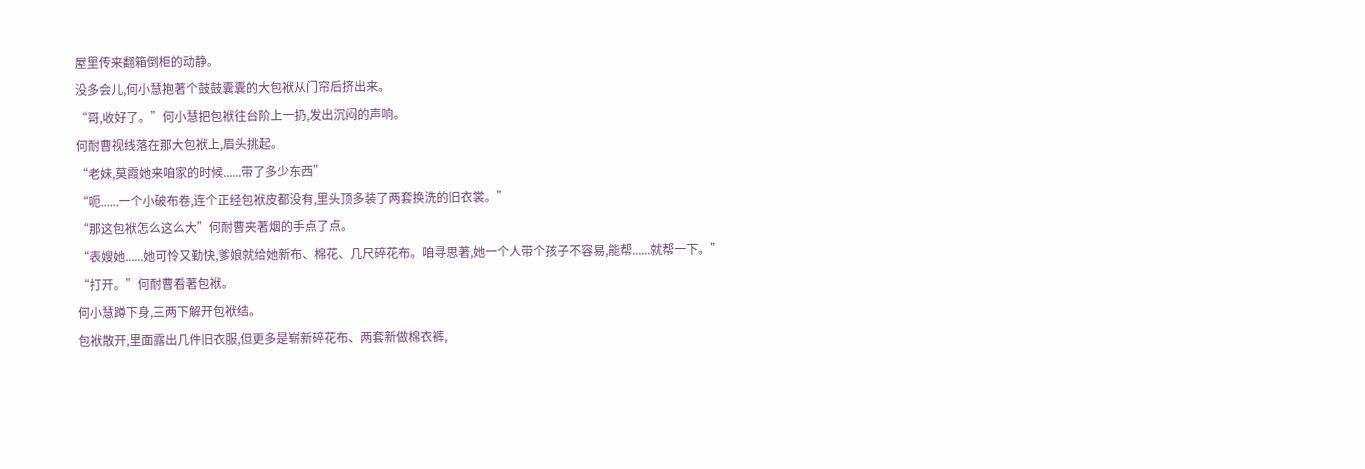屋里传来翻箱倒柜的动静。
没多会儿,何小慧抱著个鼓鼓囊囊的大包袱从门帘后挤出来。
“哥,收好了。”何小慧把包袱往台阶上一扔,发出沉闷的声响。
何耐曹视线落在那大包袱上,眉头挑起。
“老妹,莫霞她来咱家的时候......带了多少东西”
“呃......一个小破布卷,连个正经包袱皮都没有,里头顶多装了两套换洗的旧衣裳。”
“那这包袱怎么这么大”何耐曹夹著烟的手点了点。
“表嫂她......她可怜又勤快,爹娘就给她新布、棉花、几尺碎花布。咱寻思著,她一个人带个孩子不容易,能帮......就帮一下。”
“打开。”何耐曹看著包袱。
何小慧蹲下身,三两下解开包袱结。
包袱散开,里面露出几件旧衣服,但更多是崭新碎花布、两套新做棉衣裤,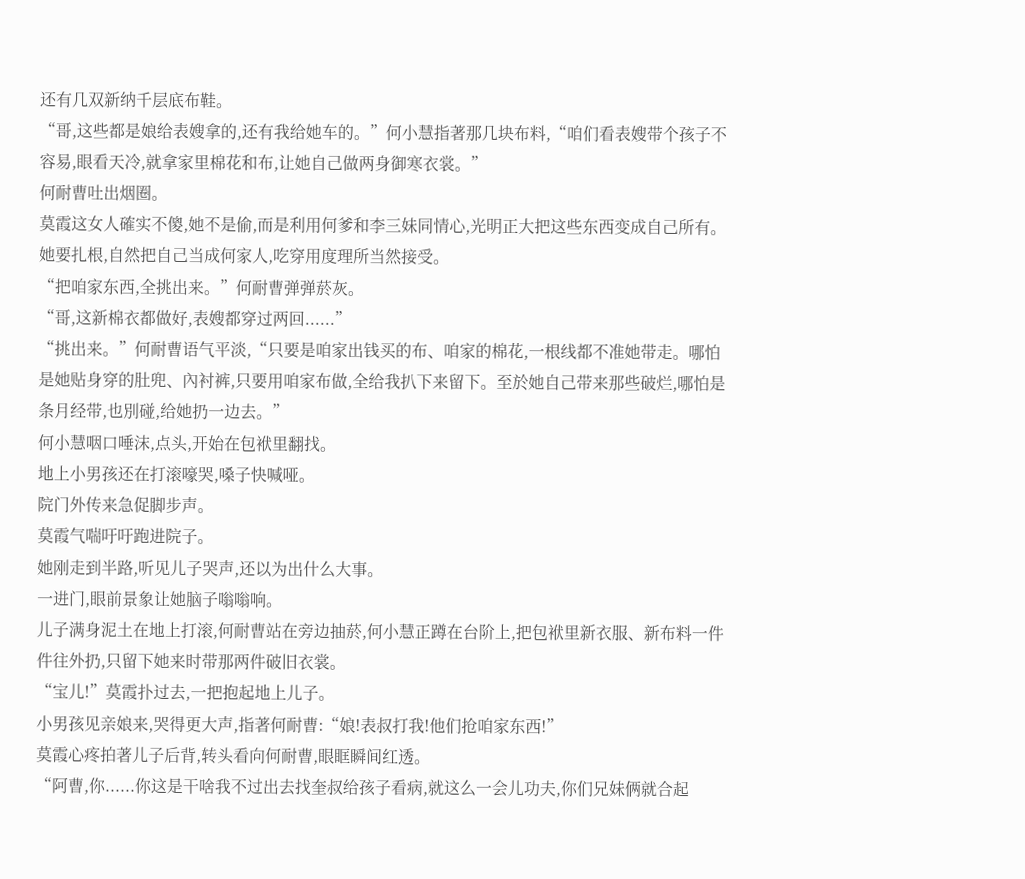还有几双新纳千层底布鞋。
“哥,这些都是娘给表嫂拿的,还有我给她车的。”何小慧指著那几块布料,“咱们看表嫂带个孩子不容易,眼看天冷,就拿家里棉花和布,让她自己做两身御寒衣裳。”
何耐曹吐出烟圈。
莫霞这女人確实不傻,她不是偷,而是利用何爹和李三妹同情心,光明正大把这些东西变成自己所有。
她要扎根,自然把自己当成何家人,吃穿用度理所当然接受。
“把咱家东西,全挑出来。”何耐曹弹弹菸灰。
“哥,这新棉衣都做好,表嫂都穿过两回......”
“挑出来。”何耐曹语气平淡,“只要是咱家出钱买的布、咱家的棉花,一根线都不准她带走。哪怕是她贴身穿的肚兜、內衬裤,只要用咱家布做,全给我扒下来留下。至於她自己带来那些破烂,哪怕是条月经带,也別碰,给她扔一边去。”
何小慧咽口唾沫,点头,开始在包袱里翻找。
地上小男孩还在打滚嚎哭,嗓子快喊哑。
院门外传来急促脚步声。
莫霞气喘吁吁跑进院子。
她刚走到半路,听见儿子哭声,还以为出什么大事。
一进门,眼前景象让她脑子嗡嗡响。
儿子满身泥土在地上打滚,何耐曹站在旁边抽菸,何小慧正蹲在台阶上,把包袱里新衣服、新布料一件件往外扔,只留下她来时带那两件破旧衣裳。
“宝儿!”莫霞扑过去,一把抱起地上儿子。
小男孩见亲娘来,哭得更大声,指著何耐曹:“娘!表叔打我!他们抢咱家东西!”
莫霞心疼拍著儿子后背,转头看向何耐曹,眼眶瞬间红透。
“阿曹,你......你这是干啥我不过出去找奎叔给孩子看病,就这么一会儿功夫,你们兄妹俩就合起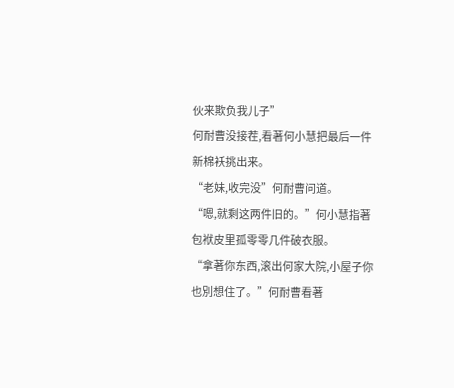伙来欺负我儿子”
何耐曹没接茬,看著何小慧把最后一件新棉袄挑出来。
“老妹,收完没”何耐曹问道。
“嗯,就剩这两件旧的。”何小慧指著包袱皮里孤零零几件破衣服。
“拿著你东西,滚出何家大院,小屋子你也別想住了。”何耐曹看著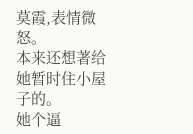莫霞,表情微怒。
本来还想著给她暂时住小屋子的。
她个逼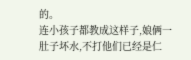的。
连小孩子都教成这样子,娘俩一肚子坏水,不打他们已经是仁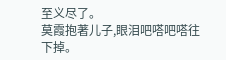至义尽了。
莫霞抱著儿子,眼泪吧嗒吧嗒往下掉。